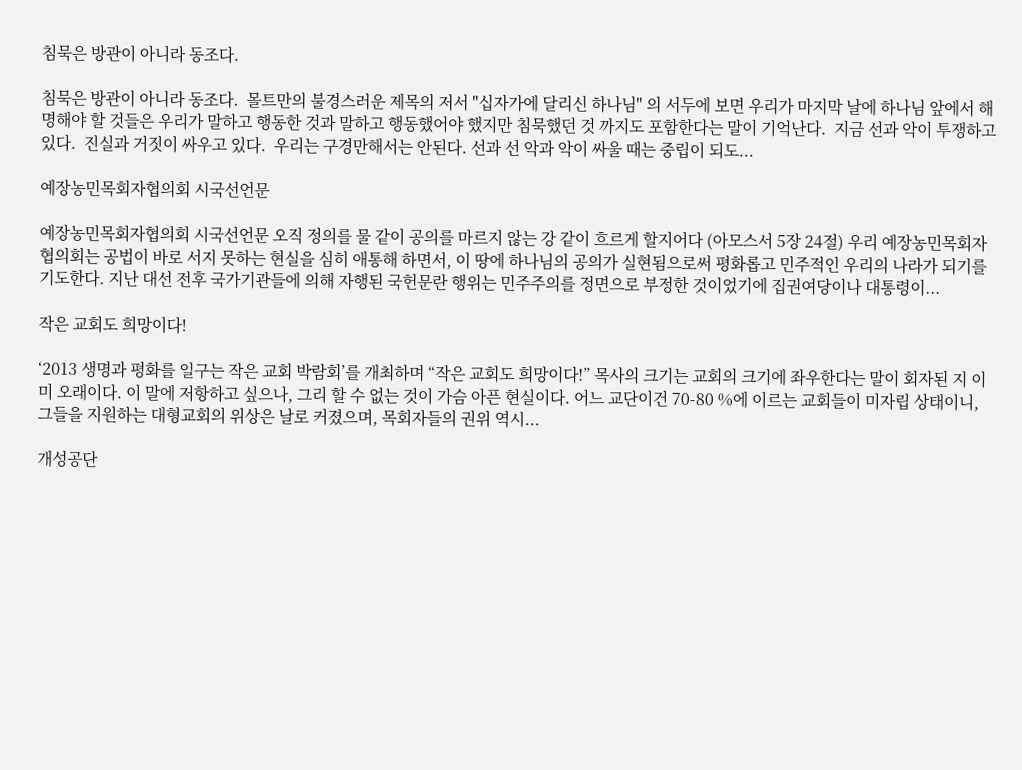침묵은 방관이 아니라 동조다.

침묵은 방관이 아니라 동조다.  몰트만의 불경스러운 제목의 저서 "십자가에 달리신 하나님" 의 서두에 보면 우리가 마지막 날에 하나님 앞에서 해명해야 할 것들은 우리가 말하고 행동한 것과 말하고 행동했어야 했지만 침묵했던 것 까지도 포함한다는 말이 기억난다.  지금 선과 악이 투쟁하고 있다.  진실과 거짓이 싸우고 있다.  우리는 구경만해서는 안된다. 선과 선 악과 악이 싸울 때는 중립이 되도...

예장농민목회자협의회 시국선언문

예장농민목회자협의회 시국선언문 오직 정의를 물 같이 공의를 마르지 않는 강 같이 흐르게 할지어다 (아모스서 5장 24절) 우리 예장농민목회자협의회는 공법이 바로 서지 못하는 현실을 심히 애통해 하면서, 이 땅에 하나님의 공의가 실현됨으로써 평화롭고 민주적인 우리의 나라가 되기를 기도한다. 지난 대선 전후 국가기관들에 의해 자행된 국헌문란 행위는 민주주의를 정면으로 부정한 것이었기에 집권여당이나 대통령이...

작은 교회도 희망이다!

‘2013 생명과 평화를 일구는 작은 교회 박람회’를 개최하며 “작은 교회도 희망이다!” 목사의 크기는 교회의 크기에 좌우한다는 말이 회자된 지 이미 오래이다. 이 말에 저항하고 싶으나, 그리 할 수 없는 것이 가슴 아픈 현실이다. 어느 교단이건 70-80 %에 이르는 교회들이 미자립 상태이니, 그들을 지원하는 대형교회의 위상은 날로 커졌으며, 목회자들의 권위 역시...

개성공단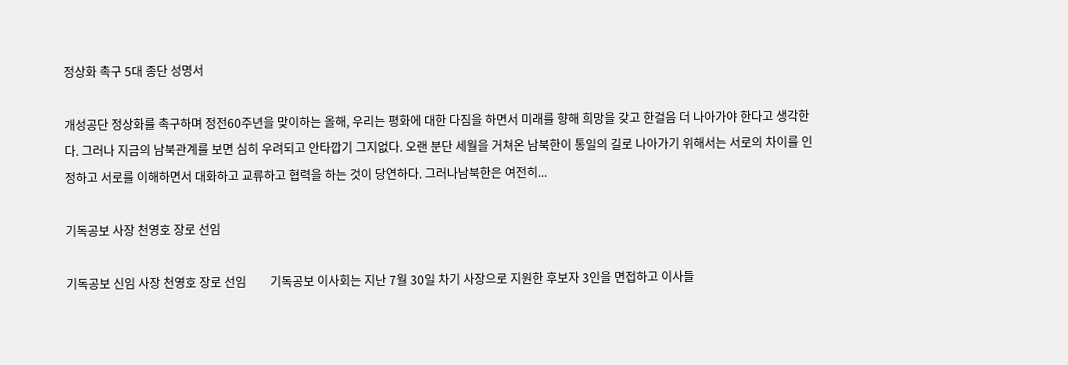정상화 촉구 5대 종단 성명서

개성공단 정상화를 촉구하며 정전60주년을 맞이하는 올해, 우리는 평화에 대한 다짐을 하면서 미래를 향해 희망을 갖고 한걸음 더 나아가야 한다고 생각한다. 그러나 지금의 남북관계를 보면 심히 우려되고 안타깝기 그지없다. 오랜 분단 세월을 거쳐온 남북한이 통일의 길로 나아가기 위해서는 서로의 차이를 인정하고 서로를 이해하면서 대화하고 교류하고 협력을 하는 것이 당연하다. 그러나남북한은 여전히...

기독공보 사장 천영호 장로 선임

기독공보 신임 사장 천영호 장로 선임        기독공보 이사회는 지난 7월 30일 차기 사장으로 지원한 후보자 3인을 면접하고 이사들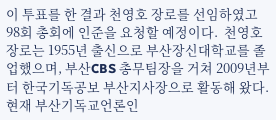이 투표를 한 결과 천영호 장로를 선임하였고 98회 총회에 인준을 요청할 예정이다.  천영호 장로는 1955년 출신으로 부산장신대학교를 졸업했으며, 부산CBS 총무팀장을 거쳐 2009년부터 한국기독공보 부산지사장으로 활동해 왔다. 현재 부산기독교언론인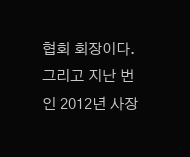협회 회장이다. 그리고 지난 번인 2012년 사장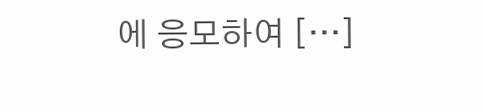에 응모하여 […]